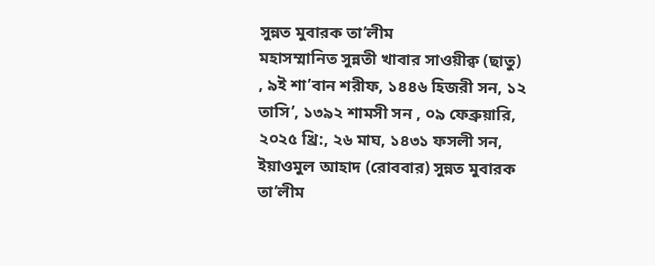সুন্নত মুবারক তা’লীম
মহাসম্মানিত সুন্নতী খাবার সাওয়ীক্ব (ছাতু)
, ৯ই শা’বান শরীফ, ১৪৪৬ হিজরী সন, ১২ তাসি’, ১৩৯২ শামসী সন , ০৯ ফেব্রুয়ারি, ২০২৫ খ্রি:, ২৬ মাঘ, ১৪৩১ ফসলী সন, ইয়াওমুল আহাদ (রোববার) সুন্নত মুবারক তা’লীম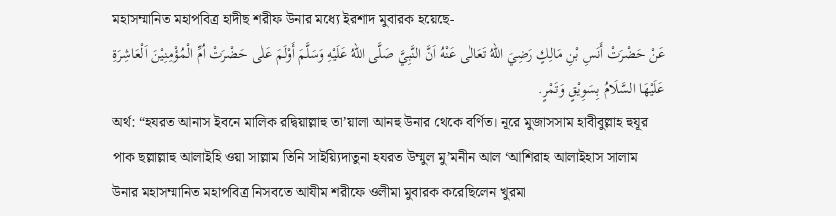মহাসম্মানিত মহাপবিত্র হাদীছ শরীফ উনার মধ্যে ইরশাদ মুবারক হয়েছে-
عَنْ حَضْرَتْ أَنَسِ بْنِ مَالِكٍ رَضِيَ اللهُ تَعَالٰى عَنْهُ اَنَّ النَّبِيَّ صَلَّى اللهُ عَلَيْهِ وَسَلَّمَ أَوْلَمَ عَلٰى حَضْرَتْ اُمِّ الْمُؤْمِنِيْنَ اَلْعَاشِرَةِ عَلَيْهَا السَّلَامُ بِسَوِيْقٍ وَتَمْرٍ.
অর্থ: “হযরত আনাস ইবনে মালিক রদ্বিয়াল্লাহু তা’য়ালা আনহু উনার থেকে বর্ণিত। নূরে মুজাসসাম হাবীবুল্লাহ হুযূর পাক ছল্লাল্লাহু আলাইহি ওয়া সাল্লাম তিনি সাইয়্যিদাতুনা হযরত উম্মুল মু’মনীন আল ‘আশিরাহ আলাইহাস সালাম উনার মহাসম্মানিত মহাপবিত্র নিসবতে আযীম শরীফে ওলীমা মুবারক করেছিলেন খুরমা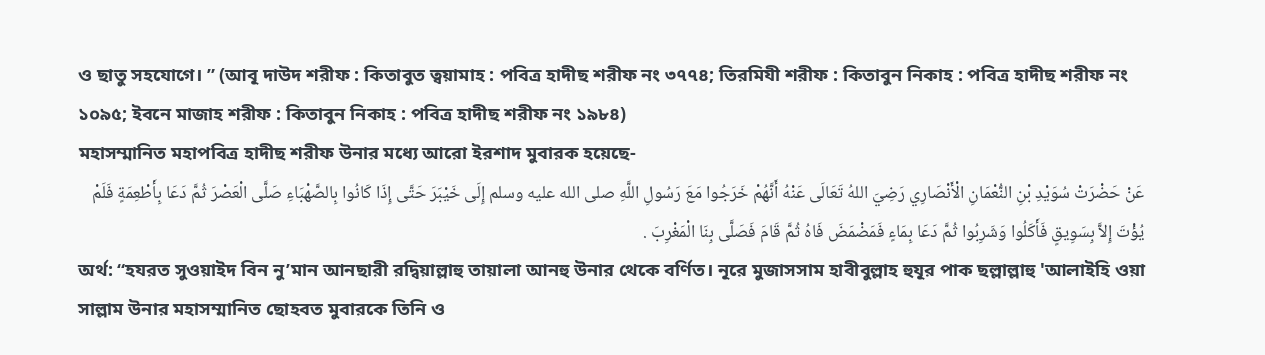ও ছাতু সহযোগে। ” (আবূ দাউদ শরীফ : কিতাবুত ত্বয়ামাহ : পবিত্র হাদীছ শরীফ নং ৩৭৭৪; তিরমিযী শরীফ : কিতাবুন নিকাহ : পবিত্র হাদীছ শরীফ নং ১০৯৫; ইবনে মাজাহ শরীফ : কিতাবুন নিকাহ : পবিত্র হাদীছ শরীফ নং ১৯৮৪)
মহাসম্মানিত মহাপবিত্র হাদীছ শরীফ উনার মধ্যে আরো ইরশাদ মুবারক হয়েছে-
عَنْ حَضْرَتْ سُوَيْدِ بْنِ النُّعْمَانِ الْأَنْصَارِي رَضِيَ اللهُ تَعَالَى عَنْهُ أَنَّهُمْ خَرَجُوا مَعَ رَسُولِ اللَّهِ صلى الله عليه وسلم إِلَى خَيْبَرَ حَتَّى إِذَا كَانُوا بِالصَّهْبَاءِ صَلَّى الْعَصْرَ ثُمَّ دَعَا بِأَطْعِمَةٍ فَلَمْ يُؤْتَ إِلاَّ بِسَوِيقٍ فَأَكَلُوا وَشَرِبُوا ثُمَّ دَعَا بِمَاءٍ فَمَضْمَضَ فَاهُ ثُمَّ قَامَ فَصَلَّى بِنَا الْمَغْرِبَ .
অর্থ: “হযরত সুওয়াইদ বিন নু’মান আনছারী রদ্বিয়াল্লাহু তায়ালা আনহু উনার থেকে বর্ণিত। নূরে মুজাসসাম হাবীবুল্লাহ হুযূর পাক ছল্লাল্লাহু 'আলাইহি ওয়া সাল্লাম উনার মহাসম্মানিত ছোহবত মুবারকে তিনি ও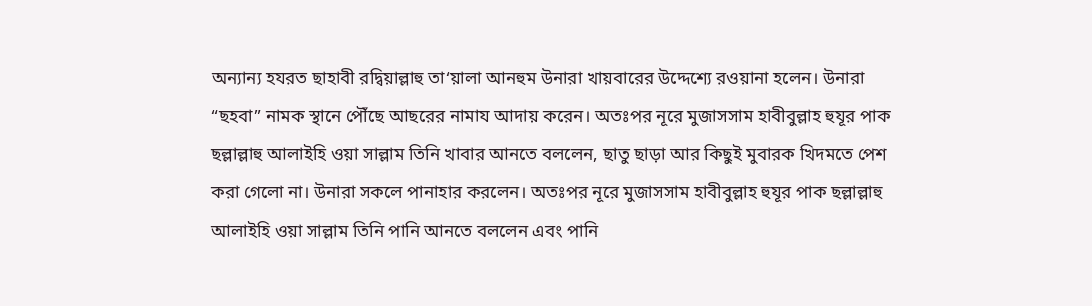অন্যান্য হযরত ছাহাবী রদ্বিয়াল্লাহু তা‘য়ালা আনহুম উনারা খায়বারের উদ্দেশ্যে রওয়ানা হলেন। উনারা “ছহবা” নামক স্থানে পৌঁছে আছরের নামায আদায় করেন। অতঃপর নূরে মুজাসসাম হাবীবুল্লাহ হুযূর পাক ছল্লাল্লাহু আলাইহি ওয়া সাল্লাম তিনি খাবার আনতে বললেন, ছাতু ছাড়া আর কিছুই মুবারক খিদমতে পেশ করা গেলো না। উনারা সকলে পানাহার করলেন। অতঃপর নূরে মুজাসসাম হাবীবুল্লাহ হুযূর পাক ছল্লাল্লাহু আলাইহি ওয়া সাল্লাম তিনি পানি আনতে বললেন এবং পানি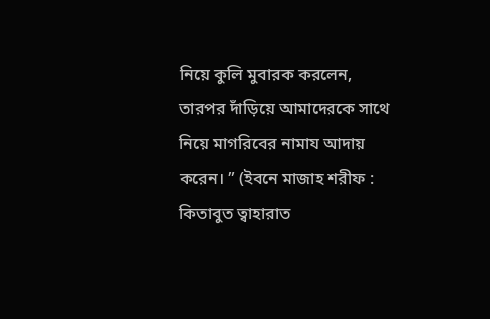নিয়ে কুলি মুবারক করলেন, তারপর দাঁড়িয়ে আমাদেরকে সাথে নিয়ে মাগরিবের নামায আদায় করেন। ” (ইবনে মাজাহ শরীফ : কিতাবুত ত্বাহারাত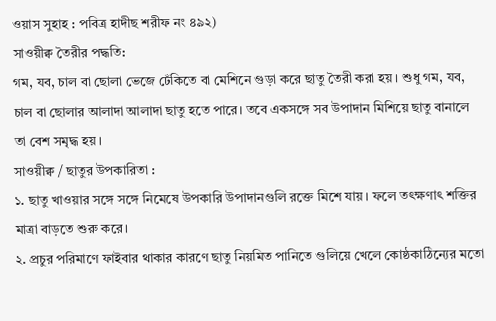ওয়াস সুহাহ : পবিত্র হাদীছ শরীফ নং ৪৯২)
সাওয়ীক্ব তৈরীর পদ্ধতি:
গম, যব, চাল বা ছোলা ভেজে ঢেঁকিতে বা মেশিনে গুড়া করে ছাতু তৈরী করা হয়। শুধু গম, যব, চাল বা ছোলার আলাদা আলাদা ছাতু হতে পারে। তবে একসঙ্গে সব উপাদান মিশিয়ে ছাতু বানালে তা বেশ সমৃদ্ধ হয়।
সাওয়ীক্ব / ছাতুর উপকারিতা :
১. ছাতু খাওয়ার সঙ্গে সঙ্গে নিমেষে উপকারি উপাদানগুলি রক্তে মিশে যায়। ফলে তৎক্ষণাৎ শক্তির মাত্রা বাড়তে শুরু করে।
২. প্রচুর পরিমাণে ফাইবার থাকার কারণে ছাতু নিয়মিত পানিতে গুলিয়ে খেলে কোষ্ঠকাঠিন্যের মতো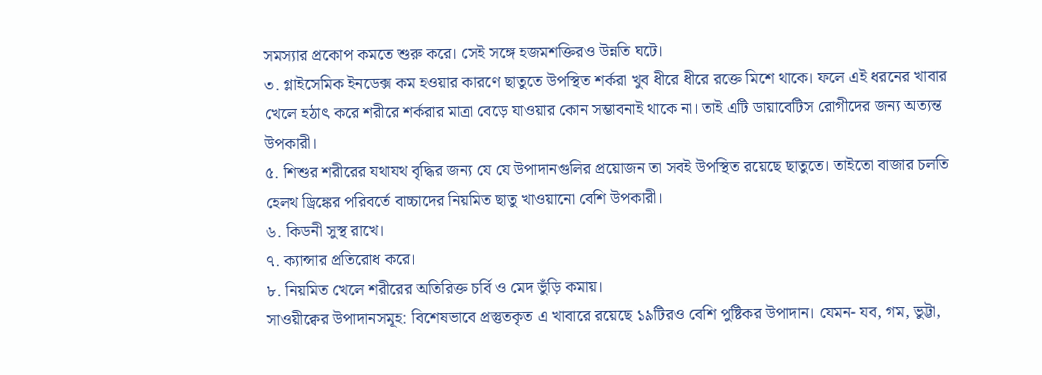সমস্যার প্রকোপ কমতে শুরু করে। সেই সঙ্গে হজমশক্তিরও উন্নতি ঘটে।
৩. গ্লাইসেমিক ইনডেক্স কম হওয়ার কারণে ছাতুতে উপস্থিত শর্করা খুব ধীরে ধীরে রক্তে মিশে থাকে। ফলে এই ধরনের খাবার খেলে হঠাৎ করে শরীরে শর্করার মাত্রা বেড়ে যাওয়ার কোন সম্ভাবনাই থাকে না। তাই এটি ডায়াবেটিস রোগীদের জন্য অত্যন্ত উপকারী।
৫. শিশুর শরীরের যথাযথ বৃদ্ধির জন্য যে যে উপাদানগুলির প্রয়োজন তা সবই উপস্থিত রয়েছে ছাতুতে। তাইতো বাজার চলতি হেলথ ড্রিঙ্কের পরিবর্তে বাচ্চাদের নিয়মিত ছাতু খাওয়ানো বেশি উপকারী।
৬. কিডনী সুস্থ রাখে।
৭. ক্যান্সার প্রতিরোধ করে।
৮. নিয়মিত খেলে শরীরের অতিরিক্ত চর্বি ও মেদ ভুঁড়ি কমায়।
সাওয়ীক্বের উপাদানসমূহ: বিশেষভাবে প্রস্তুতকৃত এ খাবারে রয়েছে ১৯টিরও বেশি পুষ্টিকর উপাদান। যেমন- যব, গম, ভুট্টা,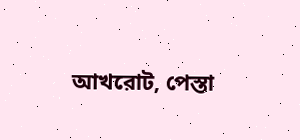আখরোট, পেস্তা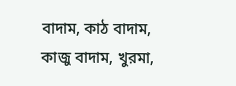বাদাম, কাঠ বাদাম, কাজু বাদাম, খুরমা,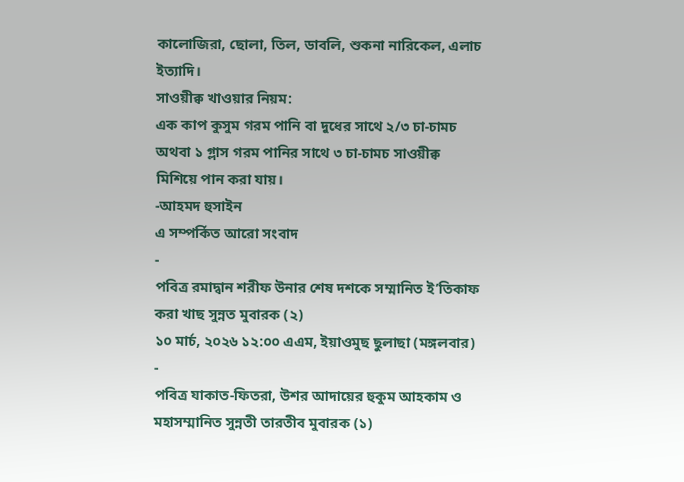কালোজিরা, ছোলা, তিল, ডাবলি, শুকনা নারিকেল, এলাচ ইত্যাদি।
সাওয়ীক্ব খাওয়ার নিয়ম:
এক কাপ কুসুম গরম পানি বা দুধের সাথে ২/৩ চা-চামচ অথবা ১ গ্লাস গরম পানির সাথে ৩ চা-চামচ সাওয়ীক্ব মিশিয়ে পান করা যায়।
-আহমদ হুসাইন
এ সম্পর্কিত আরো সংবাদ
-
পবিত্র রমাদ্বান শরীফ উনার শেষ দশকে সম্মানিত ই’তিকাফ করা খাছ সুন্নত মুবারক (২)
১০ মার্চ, ২০২৬ ১২:০০ এএম, ইয়াওমুছ ছুলাছা (মঙ্গলবার) -
পবিত্র যাকাত-ফিতরা, উশর আদায়ের হুকুম আহকাম ও মহাসম্মানিত সুন্নতী তারতীব মুবারক (১)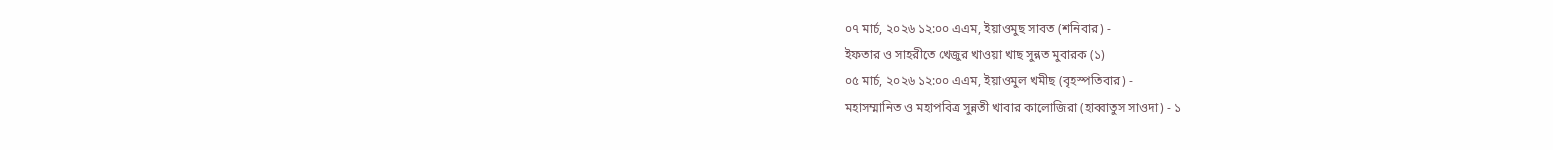০৭ মার্চ, ২০২৬ ১২:০০ এএম, ইয়াওমুছ সাবত (শনিবার) -
ইফতার ও সাহরীতে খেজুর খাওয়া খাছ সুন্নত মুবারক (১)
০৫ মার্চ, ২০২৬ ১২:০০ এএম, ইয়াওমুল খমীছ (বৃহস্পতিবার) -
মহাসম্মানিত ও মহাপবিত্র সুন্নতী খাবার কালোজিরা (হাব্বাতুস সাওদা) - ১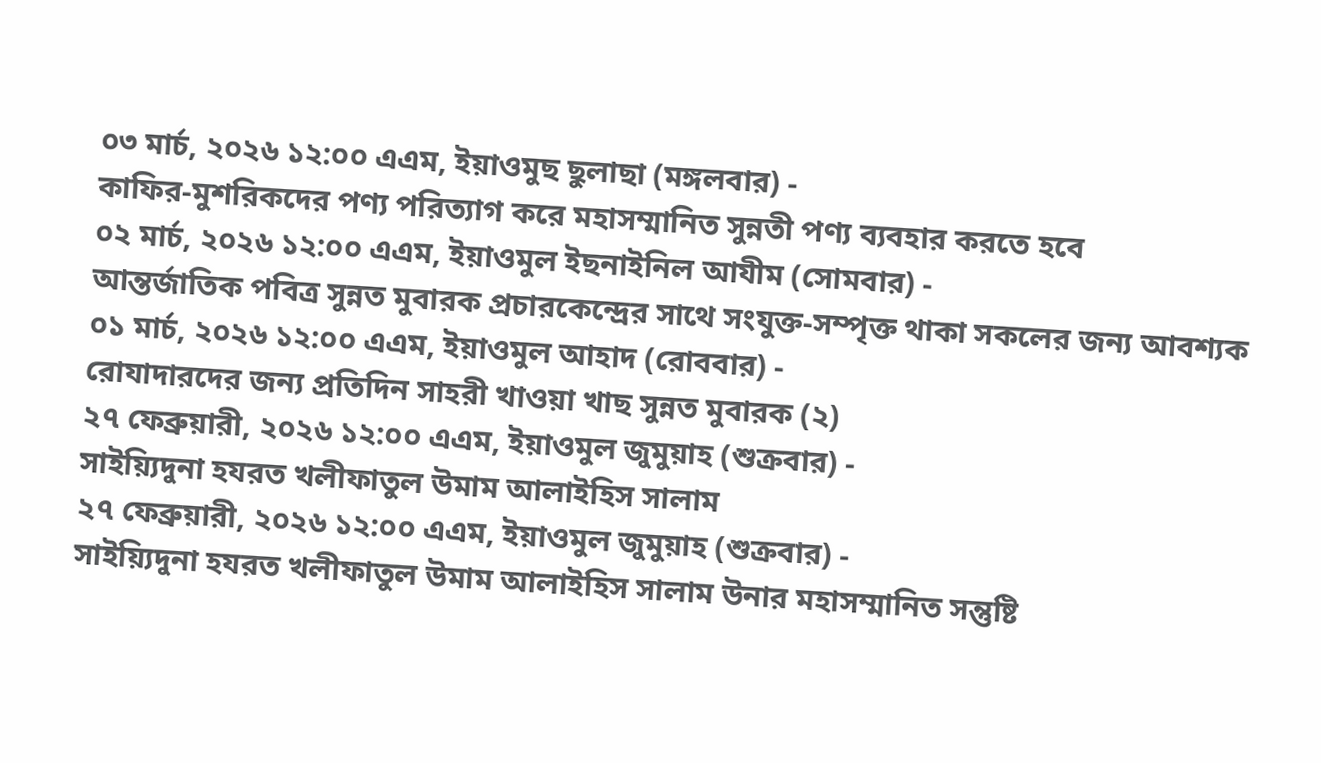০৩ মার্চ, ২০২৬ ১২:০০ এএম, ইয়াওমুছ ছুলাছা (মঙ্গলবার) -
কাফির-মুশরিকদের পণ্য পরিত্যাগ করে মহাসম্মানিত সুন্নতী পণ্য ব্যবহার করতে হবে
০২ মার্চ, ২০২৬ ১২:০০ এএম, ইয়াওমুল ইছনাইনিল আযীম (সোমবার) -
আন্তর্জাতিক পবিত্র সুন্নত মুবারক প্রচারকেন্দ্রের সাথে সংযুক্ত-সম্পৃক্ত থাকা সকলের জন্য আবশ্যক
০১ মার্চ, ২০২৬ ১২:০০ এএম, ইয়াওমুল আহাদ (রোববার) -
রোযাদারদের জন্য প্রতিদিন সাহরী খাওয়া খাছ সুন্নত মুবারক (২)
২৭ ফেব্রুয়ারী, ২০২৬ ১২:০০ এএম, ইয়াওমুল জুমুয়াহ (শুক্রবার) -
সাইয়্যিদুনা হযরত খলীফাতুল উমাম আলাইহিস সালাম
২৭ ফেব্রুয়ারী, ২০২৬ ১২:০০ এএম, ইয়াওমুল জুমুয়াহ (শুক্রবার) -
সাইয়্যিদুনা হযরত খলীফাতুল উমাম আলাইহিস সালাম উনার মহাসম্মানিত সন্তুষ্টি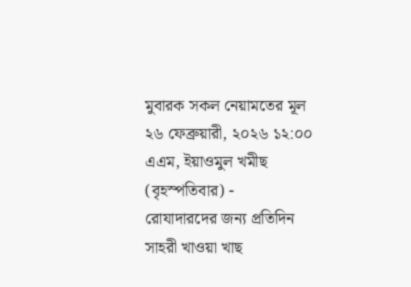মুবারক সকল নেয়ামতের মূল
২৬ ফেব্রুয়ারী, ২০২৬ ১২:০০ এএম, ইয়াওমুল খমীছ (বৃহস্পতিবার) -
রোযাদারদের জন্য প্রতিদিন সাহরী খাওয়া খাছ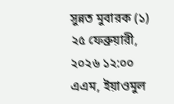সুন্নত মুবারক (১)
২৫ ফেব্রুয়ারী, ২০২৬ ১২:০০ এএম, ইয়াওমুল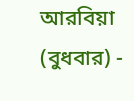আরবিয়া (বুধবার) -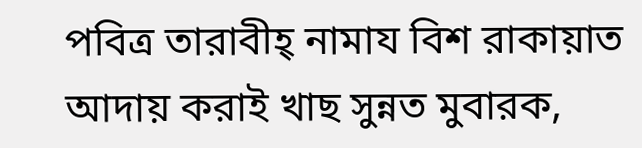পবিত্র তারাবীহ্ নামায বিশ রাকায়াত আদায় করাই খাছ সুন্নত মুবারক,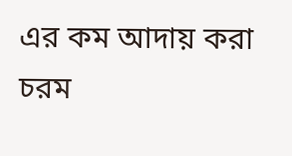এর কম আদায় করা চরম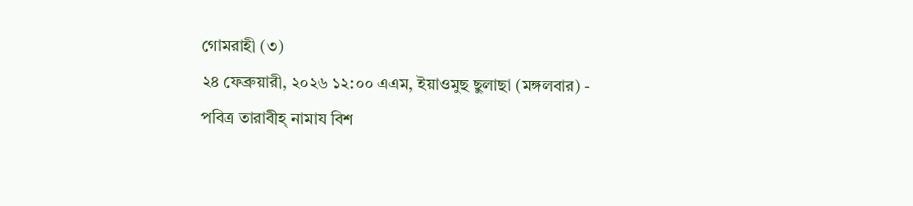গোমরাহী (৩)
২৪ ফেব্রুয়ারী, ২০২৬ ১২:০০ এএম, ইয়াওমুছ ছুলাছা (মঙ্গলবার) -
পবিত্র তারাবীহ্ নামায বিশ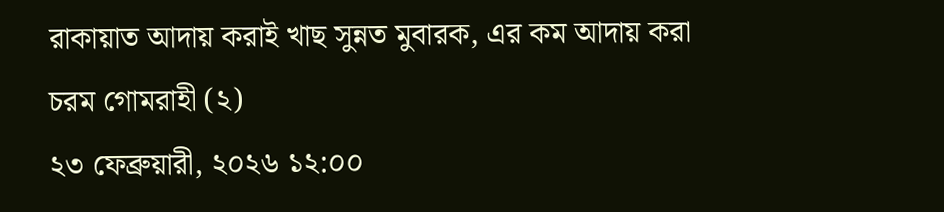রাকায়াত আদায় করাই খাছ সুন্নত মুবারক, এর কম আদায় করা চরম গোমরাহী (২)
২৩ ফেব্রুয়ারী, ২০২৬ ১২:০০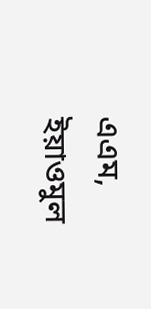এএম, ইয়াওমুল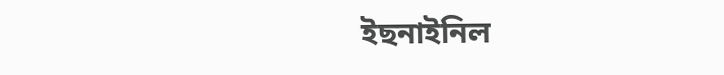ইছনাইনিল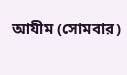আযীম (সোমবার)